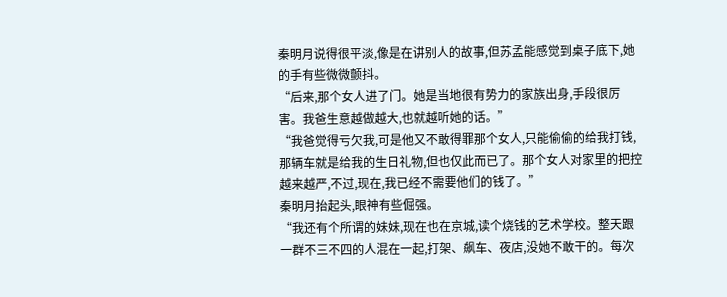秦明月说得很平淡,像是在讲别人的故事,但苏孟能感觉到桌子底下,她的手有些微微颤抖。
“后来,那个女人进了门。她是当地很有势力的家族出身,手段很厉害。我爸生意越做越大,也就越听她的话。”
“我爸觉得亏欠我,可是他又不敢得罪那个女人,只能偷偷的给我打钱,那辆车就是给我的生日礼物,但也仅此而已了。那个女人对家里的把控越来越严,不过,现在,我已经不需要他们的钱了。”
秦明月抬起头,眼神有些倔强。
“我还有个所谓的妹妹,现在也在京城,读个烧钱的艺术学校。整天跟一群不三不四的人混在一起,打架、飙车、夜店,没她不敢干的。每次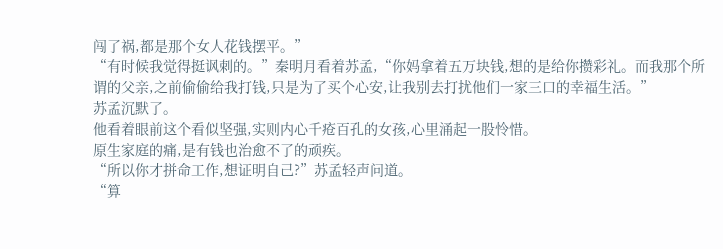闯了祸,都是那个女人花钱摆平。”
“有时候我觉得挺讽刺的。”秦明月看着苏孟,“你妈拿着五万块钱,想的是给你攒彩礼。而我那个所谓的父亲,之前偷偷给我打钱,只是为了买个心安,让我别去打扰他们一家三口的幸福生活。”
苏孟沉默了。
他看着眼前这个看似坚强,实则内心千疮百孔的女孩,心里涌起一股怜惜。
原生家庭的痛,是有钱也治愈不了的顽疾。
“所以你才拼命工作,想证明自己?”苏孟轻声问道。
“算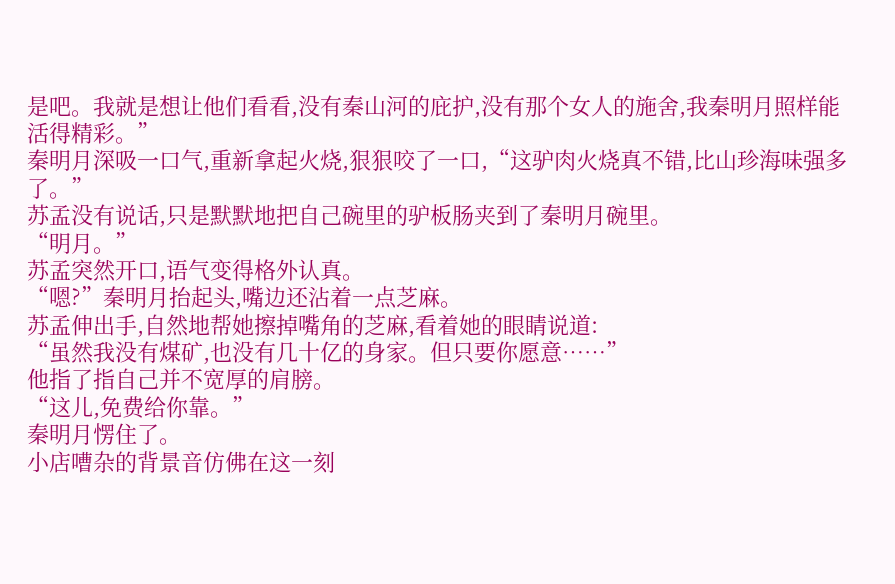是吧。我就是想让他们看看,没有秦山河的庇护,没有那个女人的施舍,我秦明月照样能活得精彩。”
秦明月深吸一口气,重新拿起火烧,狠狠咬了一口,“这驴肉火烧真不错,比山珍海味强多了。”
苏孟没有说话,只是默默地把自己碗里的驴板肠夹到了秦明月碗里。
“明月。”
苏孟突然开口,语气变得格外认真。
“嗯?”秦明月抬起头,嘴边还沾着一点芝麻。
苏孟伸出手,自然地帮她擦掉嘴角的芝麻,看着她的眼睛说道:
“虽然我没有煤矿,也没有几十亿的身家。但只要你愿意……”
他指了指自己并不宽厚的肩膀。
“这儿,免费给你靠。”
秦明月愣住了。
小店嘈杂的背景音仿佛在这一刻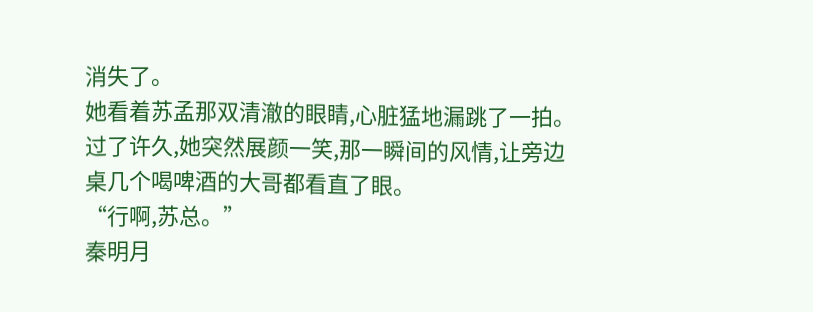消失了。
她看着苏孟那双清澈的眼睛,心脏猛地漏跳了一拍。
过了许久,她突然展颜一笑,那一瞬间的风情,让旁边桌几个喝啤酒的大哥都看直了眼。
“行啊,苏总。”
秦明月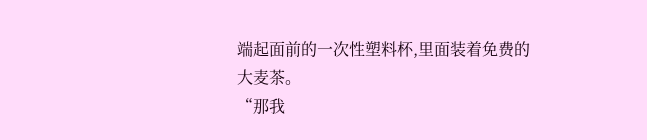端起面前的一次性塑料杯,里面装着免费的大麦茶。
“那我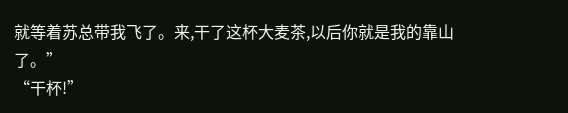就等着苏总带我飞了。来,干了这杯大麦茶,以后你就是我的靠山了。”
“干杯!”